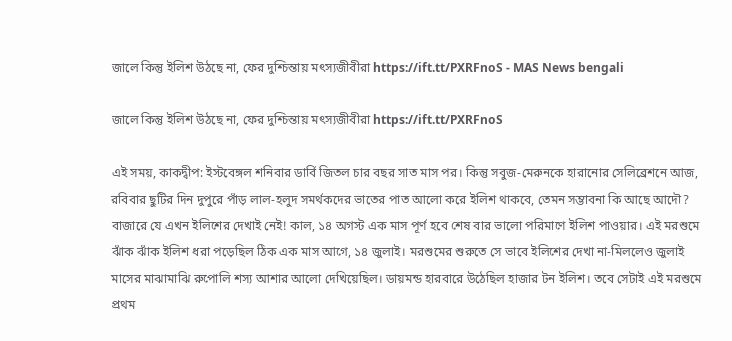জালে কিন্তু ইলিশ উঠছে না, ফের দুশ্চিন্তায় মৎস্যজীবীরা https://ift.tt/PXRFnoS - MAS News bengali

জালে কিন্তু ইলিশ উঠছে না, ফের দুশ্চিন্তায় মৎস্যজীবীরা https://ift.tt/PXRFnoS

এই সময়, কাকদ্বীপ: ইস্টবেঙ্গল শনিবার ডার্বি জিতল চার বছর সাত মাস পর। কিন্তু সবুজ-মেরুনকে হারানোর সেলিব্রেশনে আজ, রবিবার ছুটির দিন দুপুরে পাঁড় লাল-হলুদ সমর্থকদের ভাতের পাত আলো করে ইলিশ থাকবে, তেমন সম্ভাবনা কি আছে আদৌ? বাজারে যে এখন ইলিশের দেখাই নেই! কাল, ১৪ অগস্ট এক মাস পূর্ণ হবে শেষ বার ভালো পরিমাণে ইলিশ পাওয়ার। এই মরশুমে ঝাঁক ঝাঁক ইলিশ ধরা পড়েছিল ঠিক এক মাস আগে, ১৪ জুলাই। মরশুমের শুরুতে সে ভাবে ইলিশের দেখা না-মিললেও জুলাই মাসের মাঝামাঝি রুপোলি শস্য আশার আলো দেখিয়েছিল। ডায়মন্ড হারবারে উঠেছিল হাজার টন ইলিশ। তবে সেটাই এই মরশুমে প্রথম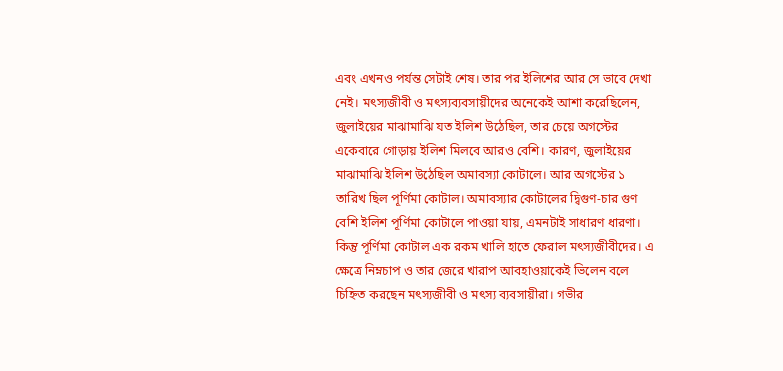এবং এখনও পর্যন্ত সেটাই শেষ। তার পর ইলিশের আর সে ভাবে দেখা নেই। মৎস্যজীবী ও মৎস্যব্যবসায়ীদের অনেকেই আশা করেছিলেন, জুলাইয়ের মাঝামাঝি যত ইলিশ উঠেছিল, তার চেয়ে অগস্টের একেবারে গোড়ায় ইলিশ মিলবে আরও বেশি। কারণ, জুলাইয়ের মাঝামাঝি ইলিশ উঠেছিল অমাবস্যা কোটালে। আর অগস্টের ১ তারিখ ছিল পূর্ণিমা কোটাল। অমাবস্যার কোটালের দ্বিগুণ-চার গুণ বেশি ইলিশ পূর্ণিমা কোটালে পাওয়া যায়, এমনটাই সাধারণ ধারণা। কিন্তু পূর্ণিমা কোটাল এক রকম খালি হাতে ফেরাল মৎস্যজীবীদের। এ ক্ষেত্রে নিম্নচাপ ও তার জেরে খারাপ আবহাওয়াকেই ভিলেন বলে চিহ্নিত করছেন মৎস্যজীবী ও মৎস্য ব্যবসায়ীরা। গভীর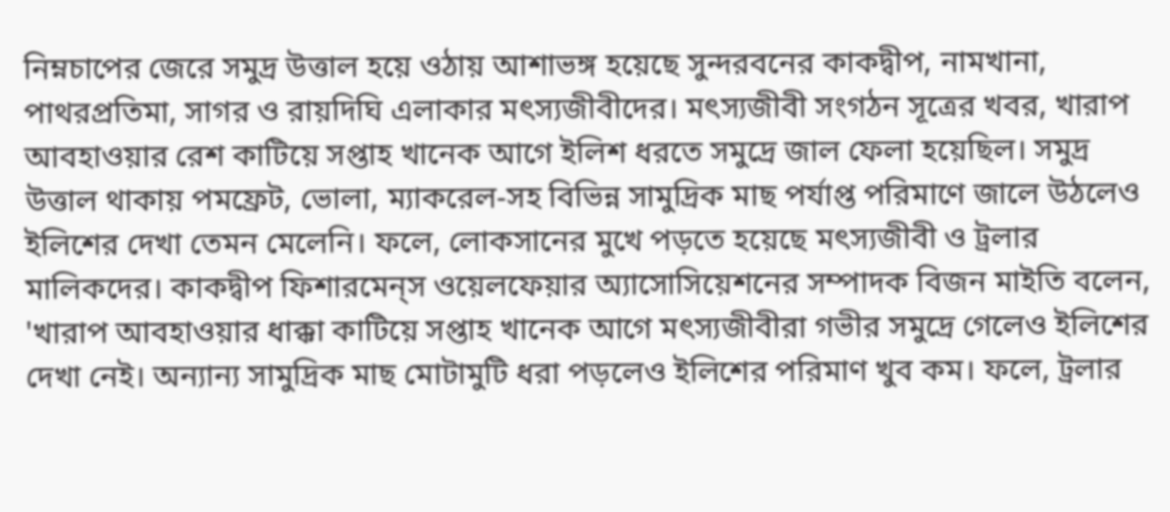নিম্নচাপের জেরে সমুদ্র উত্তাল হয়ে ওঠায় আশাভঙ্গ হয়েছে সুন্দরবনের কাকদ্বীপ, নামখানা, পাথরপ্রতিমা, সাগর ও রায়দিঘি এলাকার মৎস্যজীবীদের। মৎস্যজীবী সংগঠন সূত্রের খবর, খারাপ আবহাওয়ার রেশ কাটিয়ে সপ্তাহ খানেক আগে ইলিশ ধরতে সমুদ্রে জাল ফেলা হয়েছিল। সমুদ্র উত্তাল থাকায় পমফ্রেট, ভোলা, ম্যাকরেল-সহ বিভিন্ন সামুদ্রিক মাছ পর্যাপ্ত পরিমাণে জালে উঠলেও ইলিশের দেখা তেমন মেলেনি। ফলে, লোকসানের মুখে পড়তে হয়েছে মৎস্যজীবী ও ট্রলার মালিকদের। কাকদ্বীপ ফিশারমেন্‌স ওয়েলফেয়ার অ্যাসোসিয়েশনের সম্পাদক বিজন মাইতি বলেন, 'খারাপ আবহাওয়ার ধাক্কা কাটিয়ে সপ্তাহ খানেক আগে মৎস্যজীবীরা গভীর সমুদ্রে গেলেও ইলিশের দেখা নেই। অন্যান্য সামুদ্রিক মাছ মোটামুটি ধরা পড়লেও ইলিশের পরিমাণ খুব কম। ফলে, ট্রলার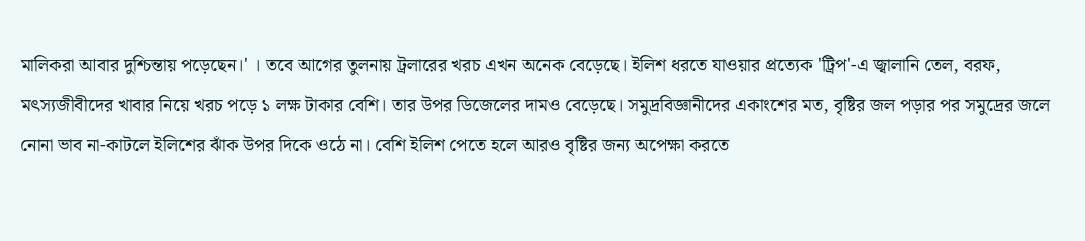মালিকরা আবার দুশ্চিন্তায় পড়েছেন।' । তবে আগের তুলনায় ট্রলারের খরচ এখন অনেক বেড়েছে। ইলিশ ধরতে যাওয়ার প্রত্যেক 'ট্রিপ'-এ জ্বালানি তেল, বরফ, মৎস্যজীবীদের খাবার নিয়ে খরচ পড়ে ১ লক্ষ টাকার বেশি। তার উপর ডিজেলের দামও বেড়েছে। সমুদ্রবিজ্ঞানীদের একাংশের মত, বৃষ্টির জল পড়ার পর সমুদ্রের জলে নোনা ভাব না-কাটলে ইলিশের ঝাঁক উপর দিকে ওঠে না। বেশি ইলিশ পেতে হলে আরও বৃষ্টির জন্য অপেক্ষা করতে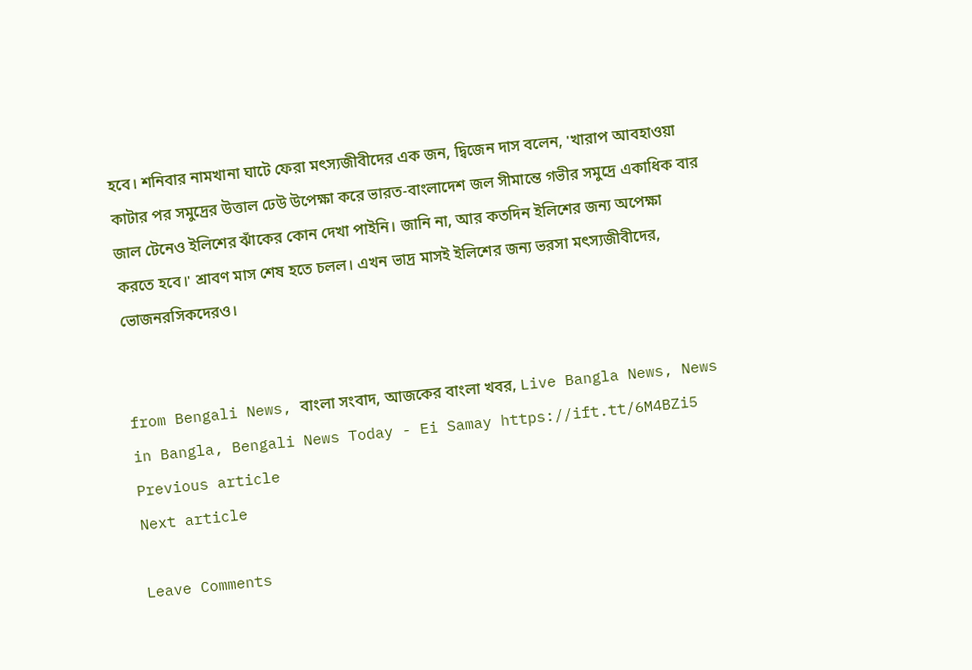হবে। শনিবার নামখানা ঘাটে ফেরা মৎস্যজীবীদের এক জন, দ্বিজেন দাস বলেন, 'খারাপ আবহাওয়া কাটার পর সমুদ্রের উত্তাল ঢেউ উপেক্ষা করে ভারত-বাংলাদেশ জল সীমান্তে গভীর সমুদ্রে একাধিক বার জাল টেনেও ইলিশের ঝাঁকের কোন দেখা পাইনি। জানি না, আর কতদিন ইলিশের জন্য অপেক্ষা করতে হবে।' শ্রাবণ মাস শেষ হতে চলল। এখন ভাদ্র মাসই ইলিশের জন্য ভরসা মৎস্যজীবীদের, ভোজনরসিকদেরও।


from Bengali News, বাংলা সংবাদ, আজকের বাংলা খবর, Live Bangla News, News in Bangla, Bengali News Today - Ei Samay https://ift.tt/6M4BZi5
Previous article
Next article

Leave Comments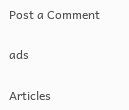Post a Comment

ads

Articles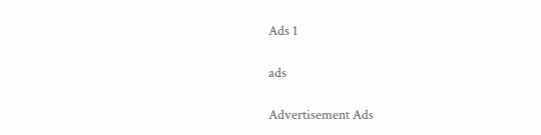Ads 1

ads

Advertisement Ads